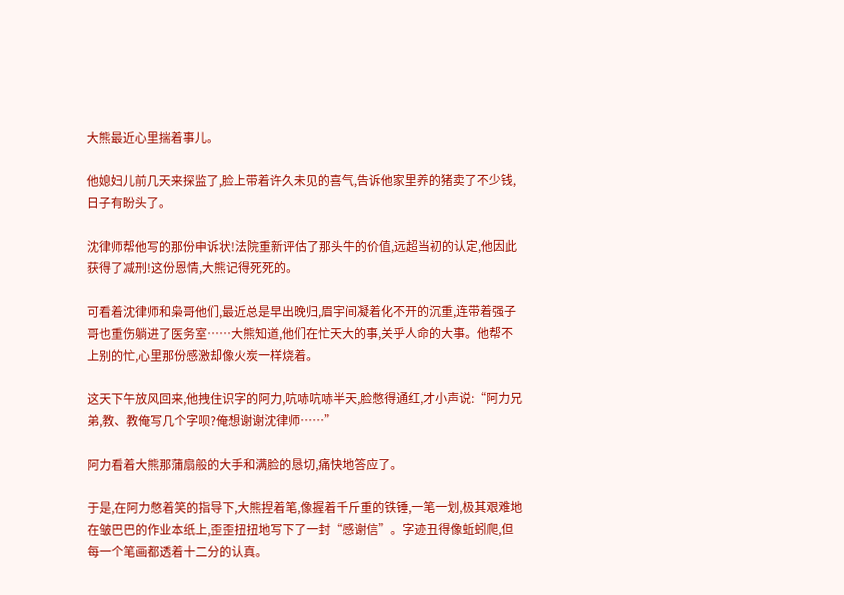大熊最近心里揣着事儿。

他媳妇儿前几天来探监了,脸上带着许久未见的喜气,告诉他家里养的猪卖了不少钱,日子有盼头了。

沈律师帮他写的那份申诉状!法院重新评估了那头牛的价值,远超当初的认定,他因此获得了减刑!这份恩情,大熊记得死死的。

可看着沈律师和枭哥他们,最近总是早出晚归,眉宇间凝着化不开的沉重,连带着强子哥也重伤躺进了医务室……大熊知道,他们在忙天大的事,关乎人命的大事。他帮不上别的忙,心里那份感激却像火炭一样烧着。

这天下午放风回来,他拽住识字的阿力,吭哧吭哧半天,脸憋得通红,才小声说:“阿力兄弟,教、教俺写几个字呗?俺想谢谢沈律师……”

阿力看着大熊那蒲扇般的大手和满脸的恳切,痛快地答应了。

于是,在阿力憋着笑的指导下,大熊捏着笔,像握着千斤重的铁锤,一笔一划,极其艰难地在皱巴巴的作业本纸上,歪歪扭扭地写下了一封“感谢信”。字迹丑得像蚯蚓爬,但每一个笔画都透着十二分的认真。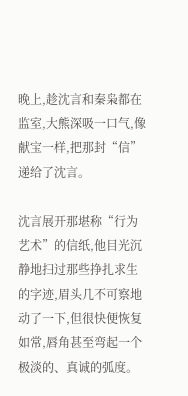晚上,趁沈言和秦枭都在监室,大熊深吸一口气,像献宝一样,把那封“信”递给了沈言。

沈言展开那堪称“行为艺术”的信纸,他目光沉静地扫过那些挣扎求生的字迹,眉头几不可察地动了一下,但很快便恢复如常,唇角甚至弯起一个极淡的、真诚的弧度。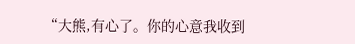“大熊,有心了。你的心意我收到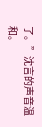了。”沈言的声音温和。